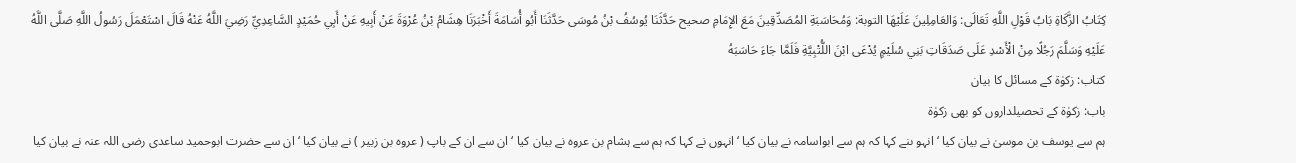كِتَابُ الزَّكَاةِ بَابُ قَوْلِ اللَّهِ تَعَالَى: وَالعَامِلِينَ عَلَيْهَا التوبة: وَمُحَاسَبَةِ المُصَدِّقِينَ مَعَ الإِمَامِ صحيح حَدَّثَنَا يُوسُفُ بْنُ مُوسَى حَدَّثَنَا أَبُو أُسَامَةَ أَخْبَرَنَا هِشَامُ بْنُ عُرْوَةَ عَنْ أَبِيهِ عَنْ أَبِي حُمَيْدٍ السَّاعِدِيِّ رَضِيَ اللَّهُ عَنْهُ قَالَ اسْتَعْمَلَ رَسُولُ اللَّهِ صَلَّى اللَّهُ عَلَيْهِ وَسَلَّمَ رَجُلًا مِنْ الْأَسْدِ عَلَى صَدَقَاتِ بَنِي سُلَيْمٍ يُدْعَى ابْنَ اللُّتْبِيَّةِ فَلَمَّا جَاءَ حَاسَبَهُ
کتاب: زکوٰۃ کے مسائل کا بیان
باب: زکوٰۃ کے تحصیلداروں کو بھی زکوٰۃ
ہم سے یوسف بن موسیٰ نے بیان کیا ‘ انہو ںنے کہا کہ ہم سے ابواسامہ نے بیان کیا ‘ انہوں نے کہا کہ ہم سے ہشام بن عروہ نے بیان کیا ‘ ان سے ان کے باپ ( عروہ بن زبیر ) نے بیان کیا ‘ ان سے حضرت ابوحمید ساعدی رضی اللہ عنہ نے بیان کیا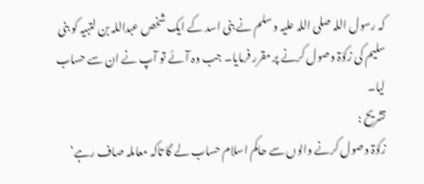کہ رسول اللہ صلی اللہ علیہ وسلم نے بنی اسد کے ایک شخص عبداللہ بن لتبیہ کو بنی سلیم کی زکوٰۃ وصول کرنے پر مقرر فرمایا۔ جب وہ آئے تو آپ نے ان سے حساب لیا۔
تشریح :
زکوٰۃ وصول کرنے والوں سے حاکم اسلام حساب لے گا تاکہ معاملہ صاف رہے‘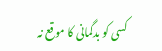کسی کو بدگمانی کا موقع نہ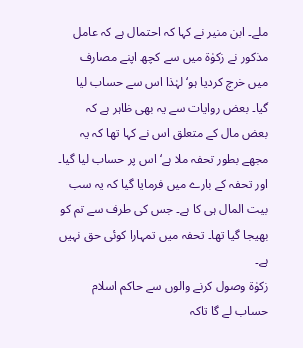ملے۔ ابن منیر نے کہا کہ احتمال ہے کہ عامل مذکور نے زکوٰۃ میں سے کچھ اپنے مصارف میں خرچ کردیا ہو‘ لہٰذا اس سے حساب لیا گیا۔ بعض روایات سے یہ بھی ظاہر ہے کہ بعض مال کے متعلق اس نے کہا تھا کہ یہ مجھے بطور تحفہ ملا ہے‘ اس پر حساب لیا گیا۔ اور تحفہ کے بارے میں فرمایا گیا کہ یہ سب بیت المال ہی کا ہے۔ جس کی طرف سے تم کو بھیجا گیا تھا۔ تحفہ میں تمہارا کوئی حق نہیں ہے۔
زکوٰۃ وصول کرنے والوں سے حاکم اسلام حساب لے گا تاکہ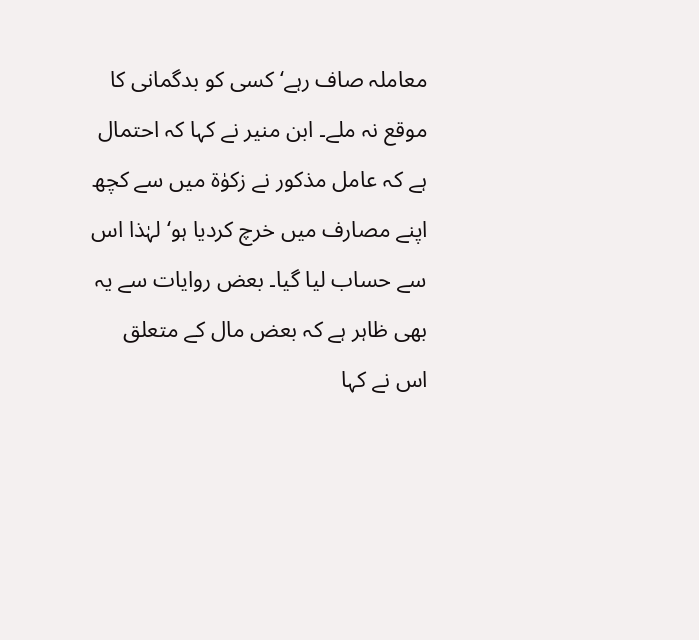معاملہ صاف رہے‘ کسی کو بدگمانی کا موقع نہ ملے۔ ابن منیر نے کہا کہ احتمال ہے کہ عامل مذکور نے زکوٰۃ میں سے کچھ اپنے مصارف میں خرچ کردیا ہو‘ لہٰذا اس سے حساب لیا گیا۔ بعض روایات سے یہ بھی ظاہر ہے کہ بعض مال کے متعلق اس نے کہا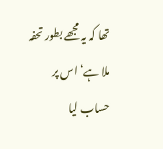تھا کہ یہ مجھے بطور تحفہ ملا ہے‘ اس پر حساب لیا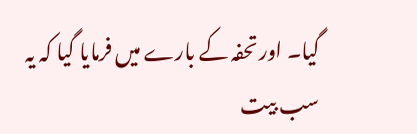گیا۔ اور تحفہ کے بارے میں فرمایا گیا کہ یہ سب بیت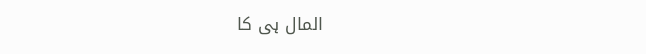المال ہی کا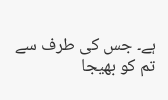ہے۔ جس کی طرف سے تم کو بھیجا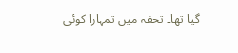گیا تھا۔ تحفہ میں تمہارا کوئی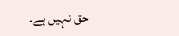حق نہیں ہے۔